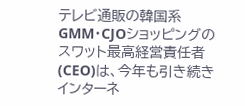テレビ通販の韓国系GMM・CJOショッピングのスワット最高経営責任者(CEO)は、今年も引き続きインターネ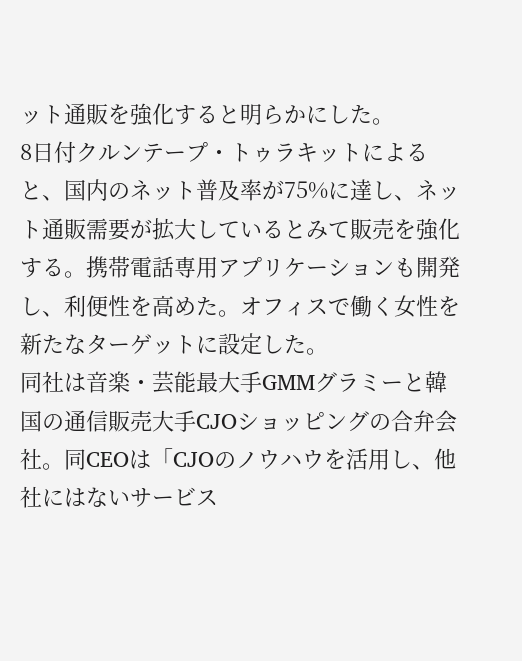ット通販を強化すると明らかにした。
8日付クルンテープ・トゥラキットによると、国内のネット普及率が75%に達し、ネット通販需要が拡大しているとみて販売を強化する。携帯電話専用アプリケーションも開発し、利便性を高めた。オフィスで働く女性を新たなターゲットに設定した。
同社は音楽・芸能最大手GMMグラミーと韓国の通信販売大手CJOショッピングの合弁会社。同CEOは「CJOのノウハウを活用し、他社にはないサービス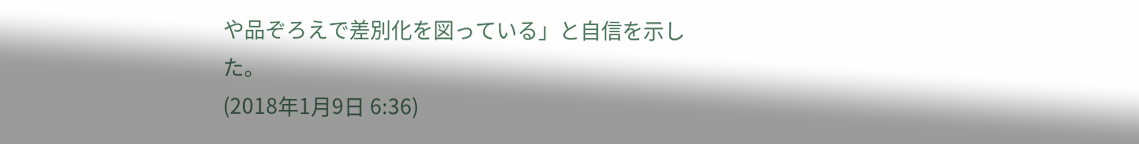や品ぞろえで差別化を図っている」と自信を示した。
(2018年1月9日 6:36)